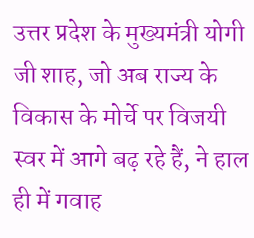उत्तर प्रदेश के मुख्यमंत्री योगी जी शाह, जो अब राज्य के विकास के मोर्चे पर विजयी स्वर में आगे बढ़ रहे हैं, ने हाल ही में गवाह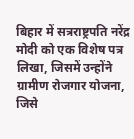बिहार में सत्रराष्ट्रपति नरेंद्र मोदी को एक विशेष पत्र लिखा, जिसमें उन्होंने ग्रामीण रोजगार योजना, जिसे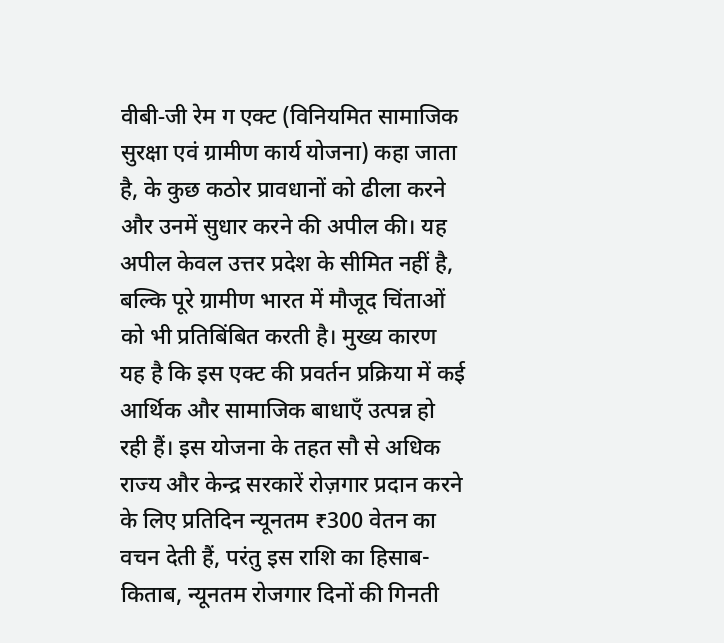वीबी‑जी रेम ग एक्ट (विनियमित सामाजिक सुरक्षा एवं ग्रामीण कार्य योजना) कहा जाता है, के कुछ कठोर प्रावधानों को ढीला करने और उनमें सुधार करने की अपील की। यह अपील केवल उत्तर प्रदेश के सीमित नहीं है, बल्कि पूरे ग्रामीण भारत में मौजूद चिंताओं को भी प्रतिबिंबित करती है। मुख्य कारण यह है कि इस एक्ट की प्रवर्तन प्रक्रिया में कई आर्थिक और सामाजिक बाधाएँ उत्पन्न हो रही हैं। इस योजना के तहत सौ से अधिक राज्य और केन्द्र सरकारें रोज़गार प्रदान करने के लिए प्रतिदिन न्यूनतम ₹300 वेतन का वचन देती हैं, परंतु इस राशि का हिसाब-किताब, न्यूनतम रोजगार दिनों की गिनती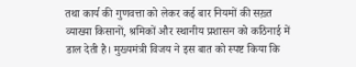तथा कार्य की गुणवत्ता को लेकर कई बार नियमों की सख़्त व्याख्या किसानों, श्रमिकों और स्थानीय प्रशासन को कठिनाई में डाल देती है। मुख्यमंत्री विजय ने इस बात को स्पष्ट किया कि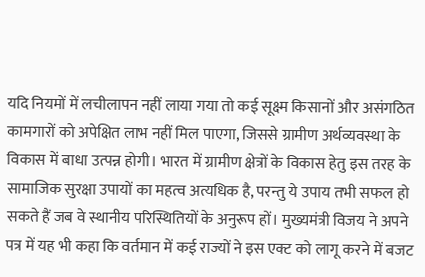यदि नियमों में लचीलापन नहीं लाया गया तो कई सूक्ष्म किसानों और असंगठित कामगारों को अपेक्षित लाभ नहीं मिल पाएगा, जिससे ग्रामीण अर्थव्यवस्था के विकास में बाधा उत्पन्न होगी। भारत में ग्रामीण क्षेत्रों के विकास हेतु इस तरह के सामाजिक सुरक्षा उपायों का महत्व अत्यधिक है, परन्तु ये उपाय तभी सफल हो सकते हैं जब वे स्थानीय परिस्थितियों के अनुरूप हों। मुख्यमंत्री विजय ने अपने पत्र में यह भी कहा कि वर्तमान में कई राज्यों ने इस एक्ट को लागू करने में बजट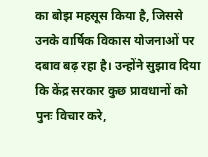का बोझ महसूस किया है, जिससे उनके वार्षिक विकास योजनाओं पर दबाव बढ़ रहा है। उन्होंने सुझाव दिया कि केंद्र सरकार कुछ प्रावधानों को पुनः विचार करे,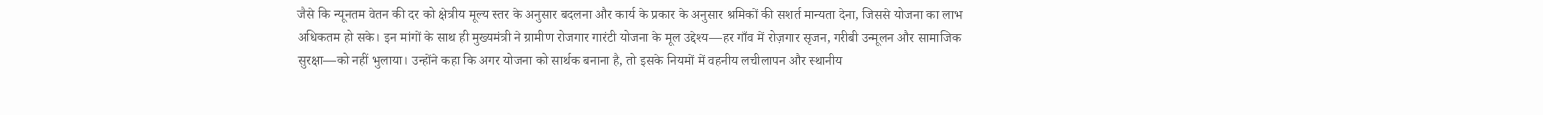जैसे कि न्यूनतम वेतन की दर को क्षेत्रीय मूल्य स्तर के अनुसार बदलना और कार्य के प्रकार के अनुसार श्रमिकों की सशर्त मान्यता देना, जिससे योजना का लाभ अधिकतम हो सके। इन मांगों के साथ ही मुख्यमंत्री ने ग्रामीण रोजगार गारंटी योजना के मूल उद्देश्य—हर गाँव में रोज़गार सृजन, गरीबी उन्मूलन और सामाजिक सुरक्षा—को नहीं भुलाया। उन्होंने कहा कि अगर योजना को सार्थक बनाना है, तो इसके नियमों में वहनीय लचीलापन और स्थानीय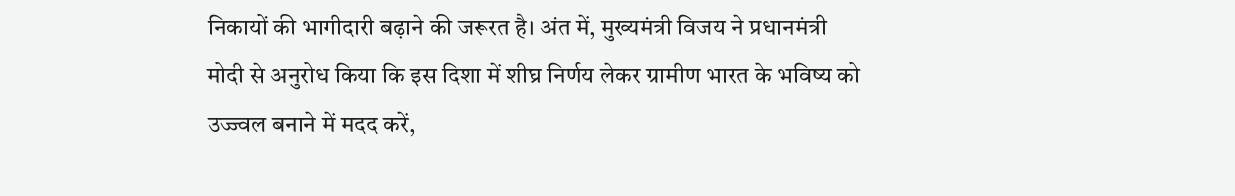निकायों की भागीदारी बढ़ाने की जरूरत है। अंत में, मुख्यमंत्री विजय ने प्रधानमंत्री मोदी से अनुरोध किया कि इस दिशा में शीघ्र निर्णय लेकर ग्रामीण भारत के भविष्य को उज्ज्वल बनाने में मदद करें,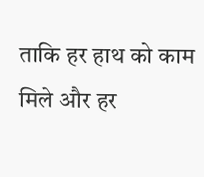ताकि हर हाथ को काम मिले और हर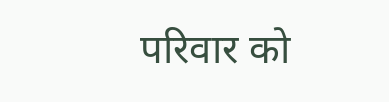परिवार को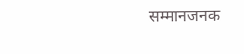सम्मानजनक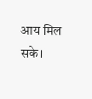आय मिल सके।